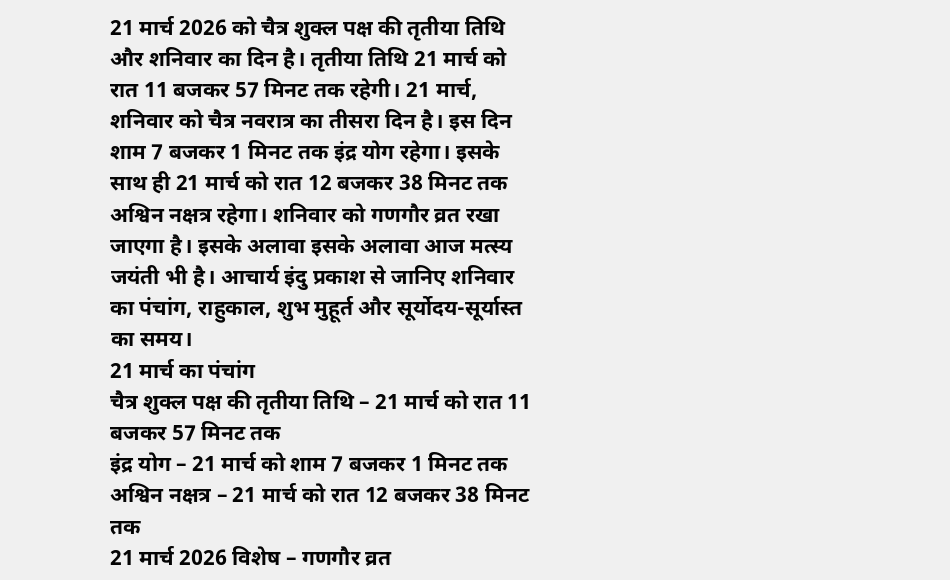21 मार्च 2026 को चैत्र शुक्ल पक्ष की तृतीया तिथि और शनिवार का दिन है। तृतीया तिथि 21 मार्च को रात 11 बजकर 57 मिनट तक रहेगी। 21 मार्च, शनिवार को चैत्र नवरात्र का तीसरा दिन है। इस दिन शाम 7 बजकर 1 मिनट तक इंद्र योग रहेगा। इसके साथ ही 21 मार्च को रात 12 बजकर 38 मिनट तक अश्विन नक्षत्र रहेगा। शनिवार को गणगौर व्रत रखा जाएगा है। इसके अलावा इसके अलावा आज मत्स्य जयंती भी है। आचार्य इंदु प्रकाश से जानिए शनिवार का पंचांग, राहुकाल, शुभ मुहूर्त और सूर्योदय-सूर्यास्त का समय।
21 मार्च का पंचांग
चैत्र शुक्ल पक्ष की तृतीया तिथि – 21 मार्च को रात 11 बजकर 57 मिनट तक
इंद्र योग – 21 मार्च को शाम 7 बजकर 1 मिनट तक
अश्विन नक्षत्र – 21 मार्च को रात 12 बजकर 38 मिनट तक
21 मार्च 2026 विशेष – गणगौर व्रत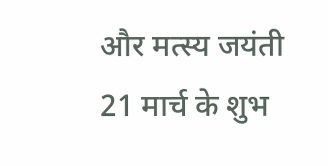और मत्स्य जयंती
21 मार्च के शुभ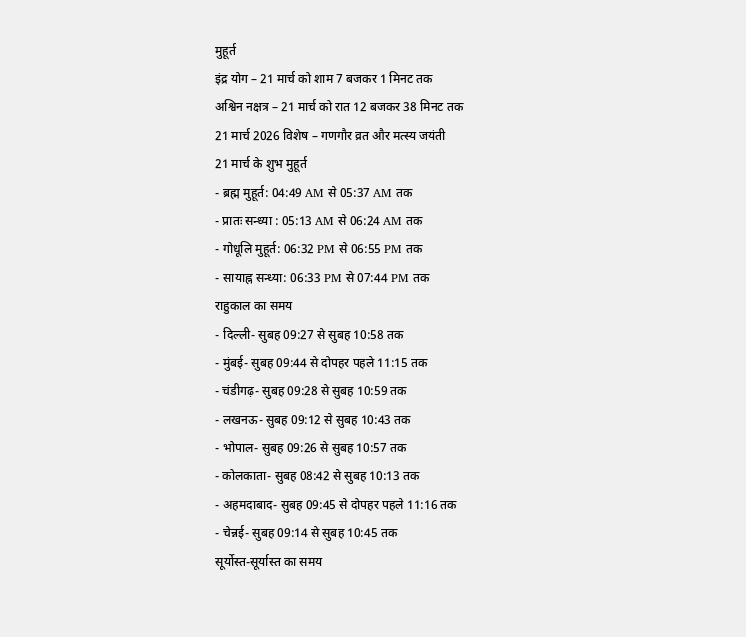मुहूर्त
इंद्र योग – 21 मार्च को शाम 7 बजकर 1 मिनट तक
अश्विन नक्षत्र – 21 मार्च को रात 12 बजकर 38 मिनट तक
21 मार्च 2026 विशेष – गणगौर व्रत और मत्स्य जयंती
21 मार्च के शुभ मुहूर्त
- ब्रह्म मुहूर्त: 04:49 AM से 05:37 AM तक
- प्रातः सन्ध्या : 05:13 AM से 06:24 AM तक
- गोधूलि मुहूर्त: 06:32 PM से 06:55 PM तक
- सायाह्न सन्ध्या: 06:33 PM से 07:44 PM तक
राहुकाल का समय
- दिल्ली- सुबह 09:27 से सुबह 10:58 तक
- मुंबई- सुबह 09:44 से दोपहर पहले 11:15 तक
- चंडीगढ़- सुबह 09:28 से सुबह 10:59 तक
- लखनऊ- सुबह 09:12 से सुबह 10:43 तक
- भोपाल- सुबह 09:26 से सुबह 10:57 तक
- कोलकाता- सुबह 08:42 से सुबह 10:13 तक
- अहमदाबाद- सुबह 09:45 से दोपहर पहले 11:16 तक
- चेन्नई- सुबह 09:14 से सुबह 10:45 तक
सूर्योस्त-सूर्यास्त का समय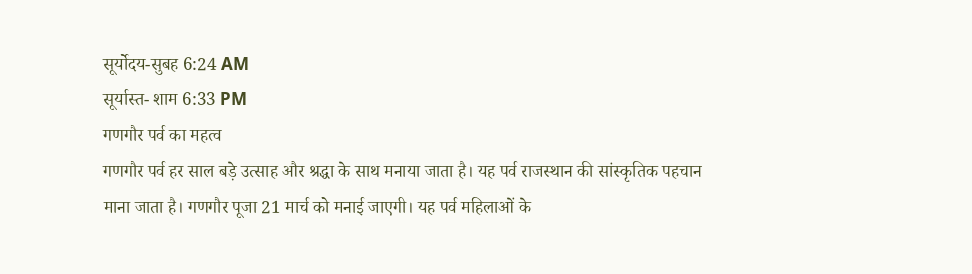सूर्योदय-सुबह 6:24 AM
सूर्यास्त- शाम 6:33 PM
गणगौर पर्व का महत्व
गणगौर पर्व हर साल बड़े उत्साह और श्रद्धा के साथ मनाया जाता है। यह पर्व राजस्थान की सांस्कृतिक पहचान माना जाता है। गणगौर पूजा 21 मार्च को मनाई जाएगी। यह पर्व महिलाओं के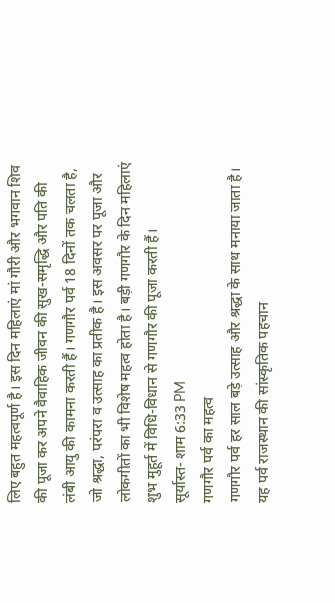लिए बहुत महत्वपूर्ण है। इस दिन महिलाएं मां गौरी और भगवान शिव की पूजा कर अपने वैवाहिक जीवन की सुख-समृद्धि और पति की लंबी आयु की कामना करती हैं। गणगौर पर्व 18 दिनों तक चलता है, जो श्रद्धा, परंपरा व उत्साह का प्रतीक है। इस अवसर पर पूजा और लोकगीतों का भी विशेष महत्व होता है। बड़ी गणगौर के दिन महिलाएं शुभ मुहूर्त में विधि-विधान से गणगौर की पूजा करती हैं।
सूर्यास्त- शाम 6:33 PM
गणगौर पर्व का महत्व
गणगौर पर्व हर साल बड़े उत्साह और श्रद्धा के साथ मनाया जाता है। यह पर्व राजस्थान की सांस्कृतिक पहचान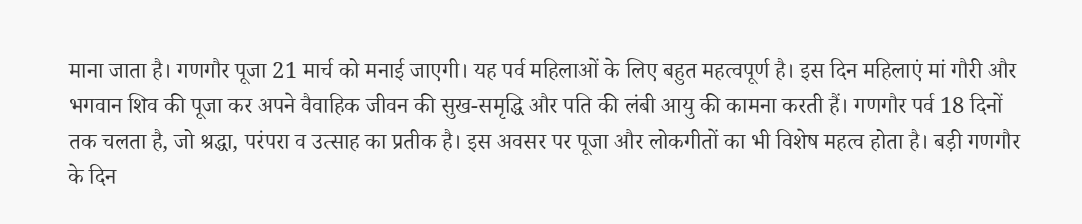माना जाता है। गणगौर पूजा 21 मार्च को मनाई जाएगी। यह पर्व महिलाओं के लिए बहुत महत्वपूर्ण है। इस दिन महिलाएं मां गौरी और भगवान शिव की पूजा कर अपने वैवाहिक जीवन की सुख-समृद्धि और पति की लंबी आयु की कामना करती हैं। गणगौर पर्व 18 दिनों तक चलता है, जो श्रद्धा, परंपरा व उत्साह का प्रतीक है। इस अवसर पर पूजा और लोकगीतों का भी विशेष महत्व होता है। बड़ी गणगौर के दिन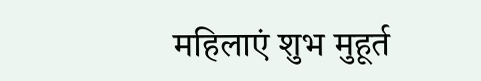महिलाएं शुभ मुहूर्त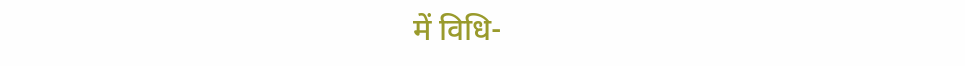में विधि-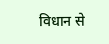विधान से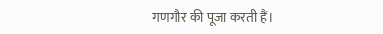गणगौर की पूजा करती हैं।